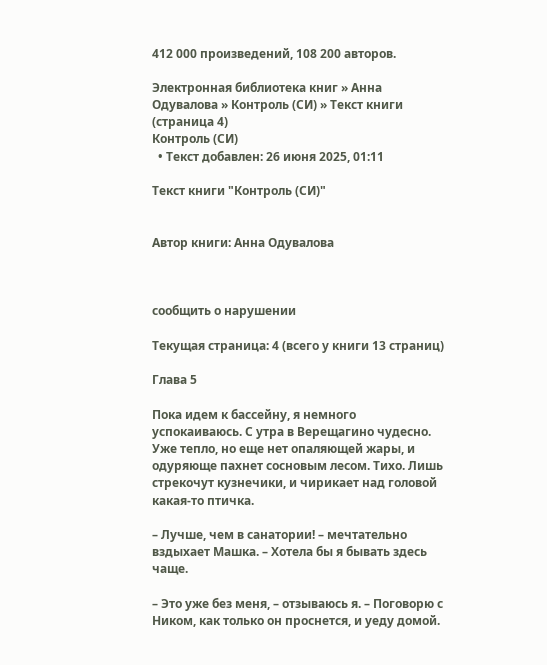412 000 произведений, 108 200 авторов.

Электронная библиотека книг » Анна Одувалова » Контроль (СИ) » Текст книги (страница 4)
Контроль (СИ)
  • Текст добавлен: 26 июня 2025, 01:11

Текст книги "Контроль (СИ)"


Автор книги: Анна Одувалова



сообщить о нарушении

Текущая страница: 4 (всего у книги 13 страниц)

Глава 5

Пока идем к бассейну, я немного успокаиваюсь. С утра в Верещагино чудесно. Уже тепло, но еще нет опаляющей жары, и одуряюще пахнет сосновым лесом. Тихо. Лишь стрекочут кузнечики, и чирикает над головой какая-то птичка.

– Лучше, чем в санатории! – мечтательно вздыхает Машка. – Хотела бы я бывать здесь чаще.

– Это уже без меня, – отзываюсь я. – Поговорю с Ником, как только он проснется, и уеду домой.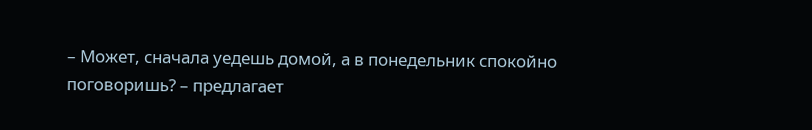– Может, сначала уедешь домой, а в понедельник спокойно поговоришь? – предлагает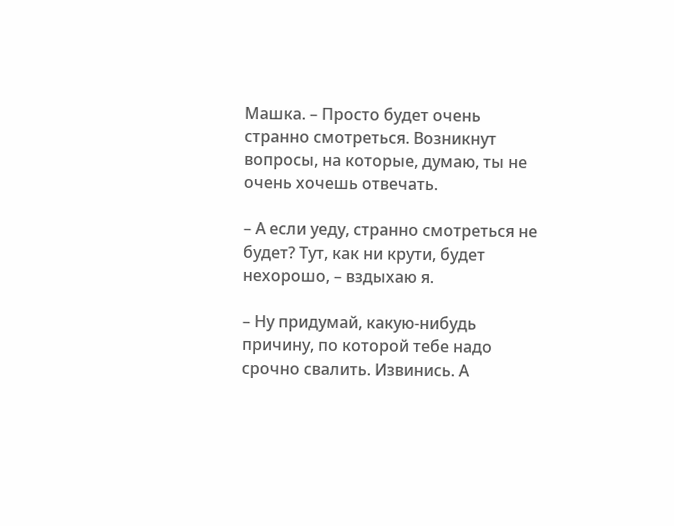Машка. – Просто будет очень странно смотреться. Возникнут вопросы, на которые, думаю, ты не очень хочешь отвечать.

– А если уеду, странно смотреться не будет? Тут, как ни крути, будет нехорошо, – вздыхаю я.

– Ну придумай, какую-нибудь причину, по которой тебе надо срочно свалить. Извинись. А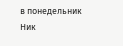в понедельник Ник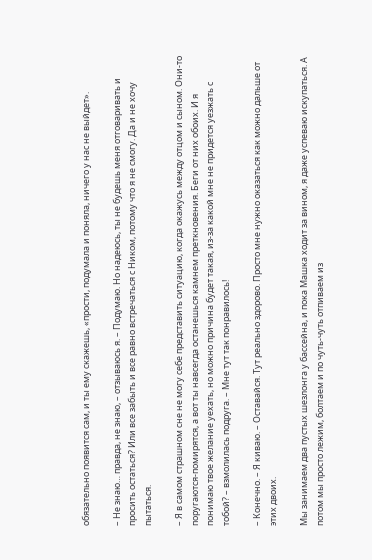обязательно появится сам, и ты ему скажешь, «прости, подумала и поняла, ничего у нас не выйдет».

– Не знаю… правда, не знаю, – отзываюсь я. – Подумаю. Но надеюсь, ты не будешь меня отговаривать и просить остаться? Или все забыть и все равно встречаться с Ником, потому что я не смогу. Да и не хочу пытаться.

– Я в самом страшном сне не могу себе представить ситуацию, когда окажусь между отцом и сыном. Они-то поругаются-помирятся, а вот ты навсегда останешься камнем преткновения. Беги от них обоих. И я понимаю твое желание уехать, но можно причина будет такая, из-за какой мне не придется уезжать с тобой? – взмолилась подруга. – Мне тут так понравилось!

– Конечно. – Я киваю. – Оставайся. Тут реально здорово. Просто мне нужно оказаться как можно дальше от этих двоих.

Мы занимаем два пустых шезлонга у бассейна, и пока Машка ходит за вином, я даже успеваю искупаться. А потом мы просто лежим, болтаем и по чуть-чуть отпиваем из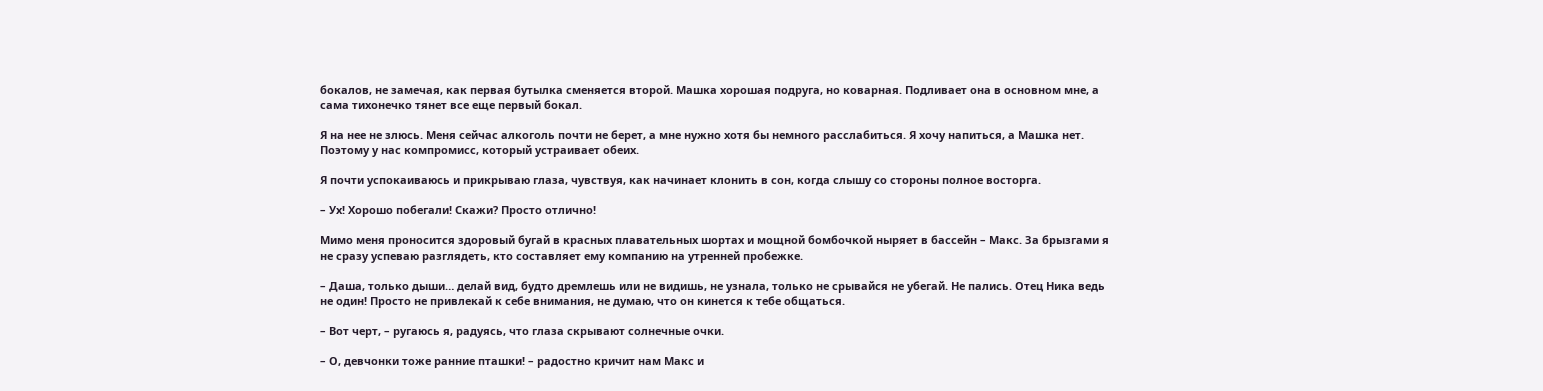бокалов, не замечая, как первая бутылка сменяется второй. Машка хорошая подруга, но коварная. Подливает она в основном мне, а сама тихонечко тянет все еще первый бокал.

Я на нее не злюсь. Меня сейчас алкоголь почти не берет, а мне нужно хотя бы немного расслабиться. Я хочу напиться, а Машка нет. Поэтому у нас компромисс, который устраивает обеих.

Я почти успокаиваюсь и прикрываю глаза, чувствуя, как начинает клонить в сон, когда слышу со стороны полное восторга.

– Ух! Хорошо побегали! Скажи? Просто отлично!

Мимо меня проносится здоровый бугай в красных плавательных шортах и мощной бомбочкой ныряет в бассейн – Макс. За брызгами я не сразу успеваю разглядеть, кто составляет ему компанию на утренней пробежке.

– Даша, только дыши… делай вид, будто дремлешь или не видишь, не узнала, только не срывайся не убегай. Не пались. Отец Ника ведь не один! Просто не привлекай к себе внимания, не думаю, что он кинется к тебе общаться.

– Вот черт, – ругаюсь я, радуясь, что глаза скрывают солнечные очки.

– О, девчонки тоже ранние пташки! – радостно кричит нам Макс и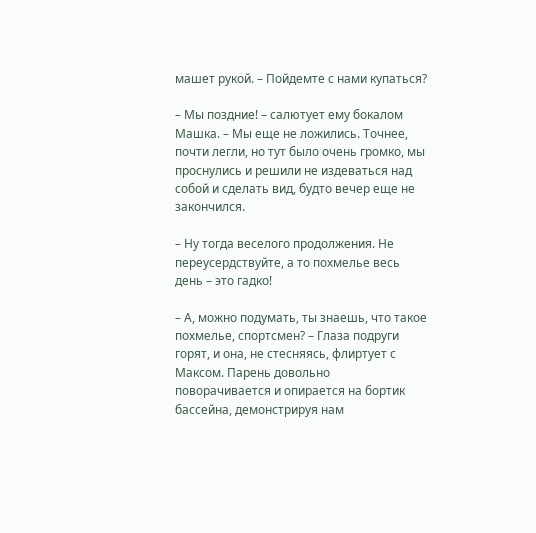машет рукой. – Пойдемте с нами купаться?

– Мы поздние! – салютует ему бокалом Машка. – Мы еще не ложились. Точнее, почти легли, но тут было очень громко, мы проснулись и решили не издеваться над собой и сделать вид, будто вечер еще не закончился.

– Ну тогда веселого продолжения. Не переусердствуйте, а то похмелье весь день – это гадко!

– А, можно подумать, ты знаешь, что такое похмелье, спортсмен? – Глаза подруги горят, и она, не стесняясь, флиртует с Максом. Парень довольно поворачивается и опирается на бортик бассейна, демонстрируя нам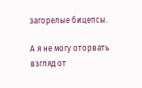загорелые бицепсы.

А я не могу оторвать взгляд от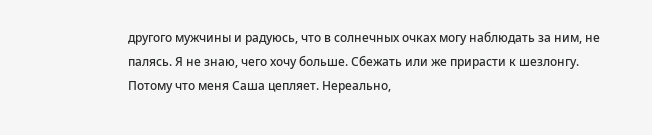другого мужчины и радуюсь, что в солнечных очках могу наблюдать за ним, не палясь. Я не знаю, чего хочу больше. Сбежать или же прирасти к шезлонгу. Потому что меня Саша цепляет. Нереально,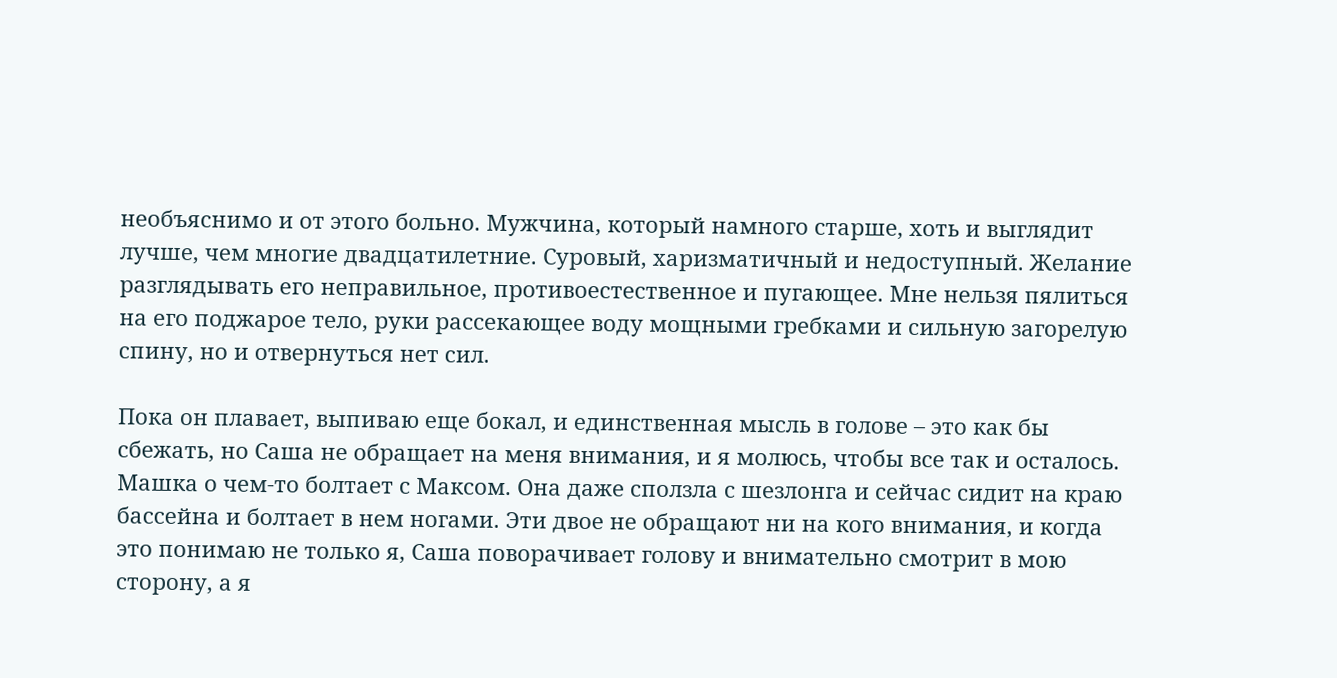необъяснимо и от этого больно. Мужчина, который намного старше, хоть и выглядит лучше, чем многие двадцатилетние. Суровый, харизматичный и недоступный. Желание разглядывать его неправильное, противоестественное и пугающее. Мне нельзя пялиться на его поджарое тело, руки рассекающее воду мощными гребками и сильную загорелую спину, но и отвернуться нет сил.

Пока он плавает, выпиваю еще бокал, и единственная мысль в голове – это как бы сбежать, но Саша не обращает на меня внимания, и я молюсь, чтобы все так и осталось. Машка о чем-то болтает с Максом. Она даже сползла с шезлонга и сейчас сидит на краю бассейна и болтает в нем ногами. Эти двое не обращают ни на кого внимания, и когда это понимаю не только я, Саша поворачивает голову и внимательно смотрит в мою сторону, а я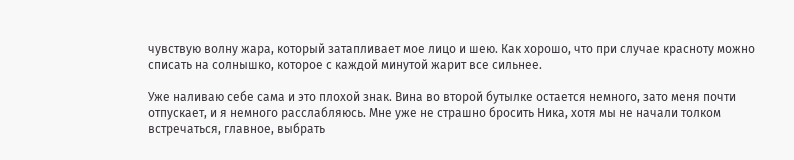чувствую волну жара, который затапливает мое лицо и шею. Как хорошо, что при случае красноту можно списать на солнышко, которое с каждой минутой жарит все сильнее.

Уже наливаю себе сама и это плохой знак. Вина во второй бутылке остается немного, зато меня почти отпускает, и я немного расслабляюсь. Мне уже не страшно бросить Ника, хотя мы не начали толком встречаться, главное, выбрать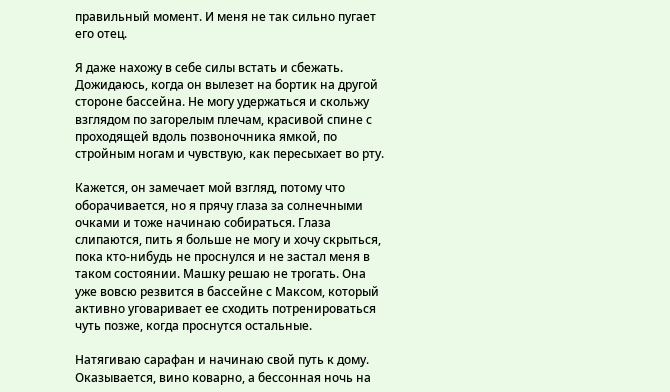правильный момент. И меня не так сильно пугает его отец.

Я даже нахожу в себе силы встать и сбежать. Дожидаюсь, когда он вылезет на бортик на другой стороне бассейна. Не могу удержаться и скольжу взглядом по загорелым плечам, красивой спине с проходящей вдоль позвоночника ямкой, по стройным ногам и чувствую, как пересыхает во рту.

Кажется, он замечает мой взгляд, потому что оборачивается, но я прячу глаза за солнечными очками и тоже начинаю собираться. Глаза слипаются, пить я больше не могу и хочу скрыться, пока кто-нибудь не проснулся и не застал меня в таком состоянии. Машку решаю не трогать. Она уже вовсю резвится в бассейне с Максом, который активно уговаривает ее сходить потренироваться чуть позже, когда проснутся остальные.

Натягиваю сарафан и начинаю свой путь к дому. Оказывается, вино коварно, а бессонная ночь на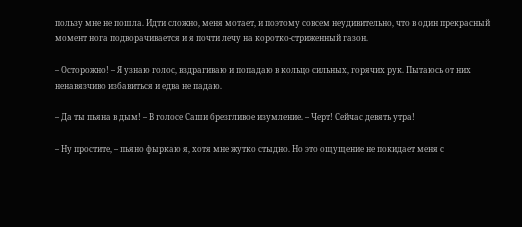пользу мне не пошла. Идти сложно, меня мотает, и поэтому совсем неудивительно, что в один прекрасный момент нога подворачивается и я почти лечу на коротко-стриженный газон.

– Осторожно! – Я узнаю голос, вздрагиваю и попадаю в кольцо сильных, горячих рук. Пытаюсь от них ненавязчиво избавиться и едва не падаю.

– Да ты пьяна в дым! – В голосе Саши брезгливое изумление. – Черт! Сейчас девять утра!

– Ну простите, – пьяно фыркаю я, хотя мне жутко стыдно. Но это ощущение не покидает меня с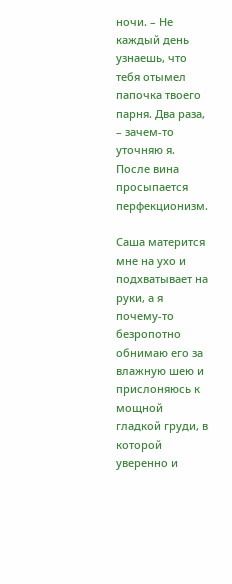ночи. – Не каждый день узнаешь, что тебя отымел папочка твоего парня. Два раза, – зачем-то уточняю я. После вина просыпается перфекционизм.

Саша матерится мне на ухо и подхватывает на руки, а я почему-то безропотно обнимаю его за влажную шею и прислоняюсь к мощной гладкой груди, в которой уверенно и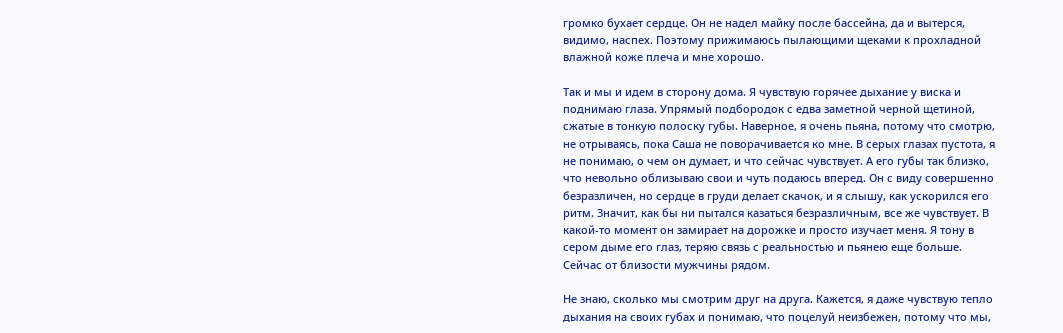громко бухает сердце. Он не надел майку после бассейна, да и вытерся, видимо, наспех. Поэтому прижимаюсь пылающими щеками к прохладной влажной коже плеча и мне хорошо.

Так и мы и идем в сторону дома. Я чувствую горячее дыхание у виска и поднимаю глаза. Упрямый подбородок с едва заметной черной щетиной, сжатые в тонкую полоску губы. Наверное, я очень пьяна, потому что смотрю, не отрываясь, пока Саша не поворачивается ко мне. В серых глазах пустота, я не понимаю, о чем он думает, и что сейчас чувствует. А его губы так близко, что невольно облизываю свои и чуть подаюсь вперед. Он с виду совершенно безразличен, но сердце в груди делает скачок, и я слышу, как ускорился его ритм. Значит, как бы ни пытался казаться безразличным, все же чувствует. В какой-то момент он замирает на дорожке и просто изучает меня. Я тону в сером дыме его глаз, теряю связь с реальностью и пьянею еще больше. Сейчас от близости мужчины рядом.

Не знаю, сколько мы смотрим друг на друга. Кажется, я даже чувствую тепло дыхания на своих губах и понимаю, что поцелуй неизбежен, потому что мы,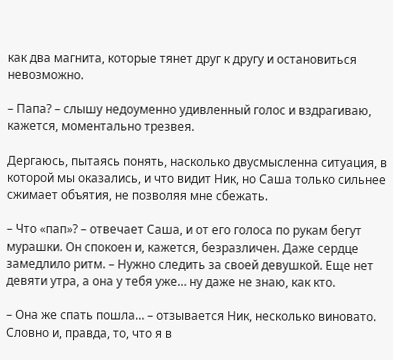как два магнита, которые тянет друг к другу и остановиться невозможно.

– Папа? – слышу недоуменно удивленный голос и вздрагиваю, кажется, моментально трезвея.

Дергаюсь, пытаясь понять, насколько двусмысленна ситуация, в которой мы оказались, и что видит Ник, но Саша только сильнее сжимает объятия, не позволяя мне сбежать.

– Что «пап»? – отвечает Саша, и от его голоса по рукам бегут мурашки. Он спокоен и, кажется, безразличен. Даже сердце замедлило ритм. – Нужно следить за своей девушкой. Еще нет девяти утра, а она у тебя уже… ну даже не знаю, как кто.

– Она же спать пошла… – отзывается Ник, несколько виновато. Словно и, правда, то, что я в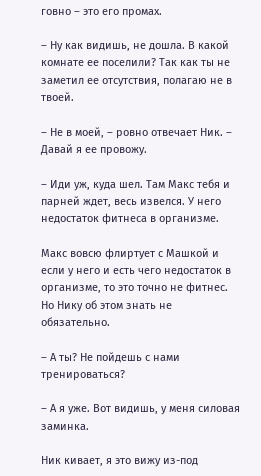говно – это его промах.

– Ну как видишь, не дошла. В какой комнате ее поселили? Так как ты не заметил ее отсутствия, полагаю не в твоей.

– Не в моей, – ровно отвечает Ник. – Давай я ее провожу.

– Иди уж, куда шел. Там Макс тебя и парней ждет, весь извелся. У него недостаток фитнеса в организме.

Макс вовсю флиртует с Машкой и если у него и есть чего недостаток в организме, то это точно не фитнес. Но Нику об этом знать не обязательно.

– А ты? Не пойдешь с нами тренироваться?

– А я уже. Вот видишь, у меня силовая заминка.

Ник кивает, я это вижу из-под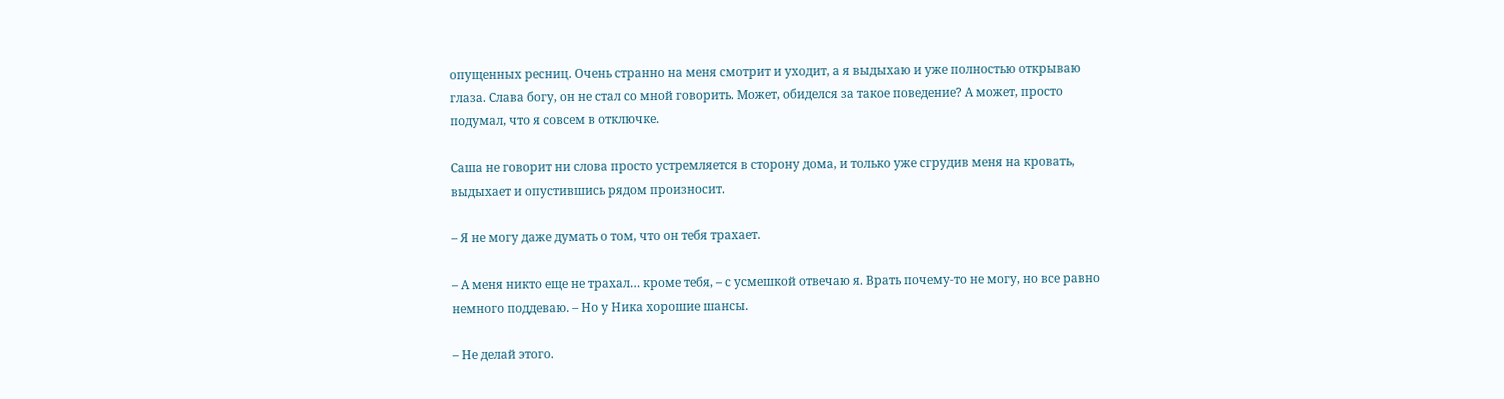опущенных ресниц. Очень странно на меня смотрит и уходит, а я выдыхаю и уже полностью открываю глаза. Слава богу, он не стал со мной говорить. Может, обиделся за такое поведение? А может, просто подумал, что я совсем в отключке.

Саша не говорит ни слова просто устремляется в сторону дома, и только уже сгрудив меня на кровать, выдыхает и опустившись рядом произносит.

– Я не могу даже думать о том, что он тебя трахает.

– А меня никто еще не трахал… кроме тебя, – с усмешкой отвечаю я. Врать почему-то не могу, но все равно немного поддеваю. – Но у Ника хорошие шансы.

– Не делай этого.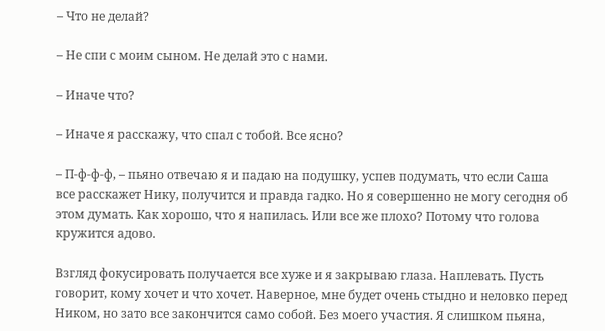– Что не делай?

– Не спи с моим сыном. Не делай это с нами.

– Иначе что?

– Иначе я расскажу, что спал с тобой. Все ясно?

– П-ф-ф-ф, – пьяно отвечаю я и падаю на подушку, успев подумать, что если Саша все расскажет Нику, получится и правда гадко. Но я совершенно не могу сегодня об этом думать. Как хорошо, что я напилась. Или все же плохо? Потому что голова кружится адово.

Взгляд фокусировать получается все хуже и я закрываю глаза. Наплевать. Пусть говорит, кому хочет и что хочет. Наверное, мне будет очень стыдно и неловко перед Ником, но зато все закончится само собой. Без моего участия. Я слишком пьяна,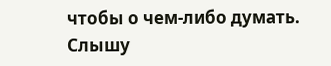чтобы о чем-либо думать. Слышу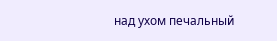над ухом печальный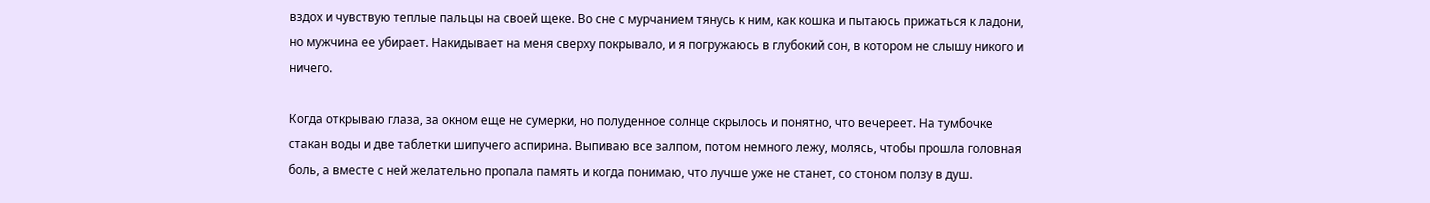вздох и чувствую теплые пальцы на своей щеке. Во сне с мурчанием тянусь к ним, как кошка и пытаюсь прижаться к ладони, но мужчина ее убирает. Накидывает на меня сверху покрывало, и я погружаюсь в глубокий сон, в котором не слышу никого и ничего.

Когда открываю глаза, за окном еще не сумерки, но полуденное солнце скрылось и понятно, что вечереет. На тумбочке стакан воды и две таблетки шипучего аспирина. Выпиваю все залпом, потом немного лежу, молясь, чтобы прошла головная боль, а вместе с ней желательно пропала память и когда понимаю, что лучше уже не станет, со стоном ползу в душ.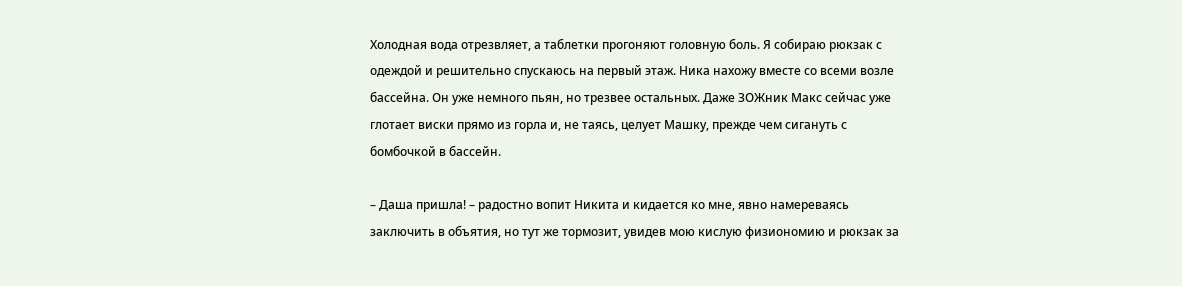Холодная вода отрезвляет, а таблетки прогоняют головную боль. Я собираю рюкзак с одеждой и решительно спускаюсь на первый этаж. Ника нахожу вместе со всеми возле бассейна. Он уже немного пьян, но трезвее остальных. Даже ЗОЖник Макс сейчас уже глотает виски прямо из горла и, не таясь, целует Машку, прежде чем сигануть с бомбочкой в бассейн.

– Даша пришла! – радостно вопит Никита и кидается ко мне, явно намереваясь заключить в объятия, но тут же тормозит, увидев мою кислую физиономию и рюкзак за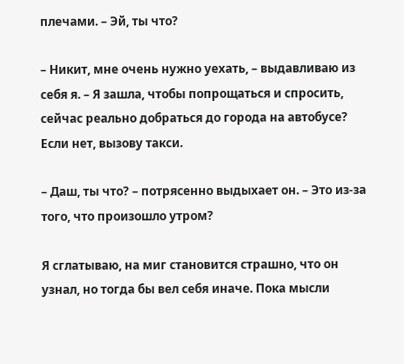плечами. – Эй, ты что?

– Никит, мне очень нужно уехать, – выдавливаю из себя я. – Я зашла, чтобы попрощаться и спросить, сейчас реально добраться до города на автобусе? Если нет, вызову такси.

– Даш, ты что? – потрясенно выдыхает он. – Это из-за того, что произошло утром?

Я сглатываю, на миг становится страшно, что он узнал, но тогда бы вел себя иначе. Пока мысли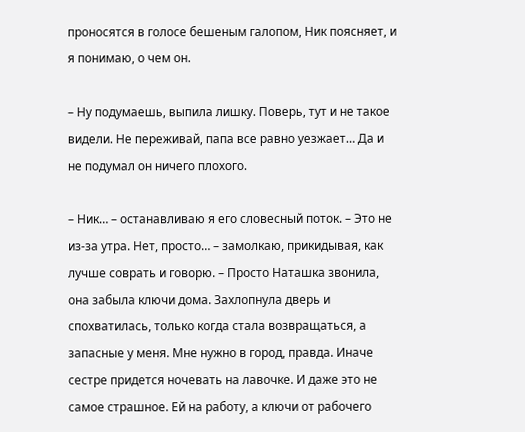проносятся в голосе бешеным галопом, Ник поясняет, и я понимаю, о чем он.

– Ну подумаешь, выпила лишку. Поверь, тут и не такое видели. Не переживай, папа все равно уезжает… Да и не подумал он ничего плохого.

– Ник… – останавливаю я его словесный поток. – Это не из-за утра. Нет, просто… – замолкаю, прикидывая, как лучше соврать и говорю. – Просто Наташка звонила, она забыла ключи дома. Захлопнула дверь и спохватилась, только когда стала возвращаться, а запасные у меня. Мне нужно в город, правда. Иначе сестре придется ночевать на лавочке. И даже это не самое страшное. Ей на работу, а ключи от рабочего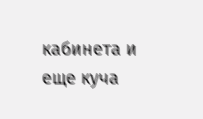кабинета и еще куча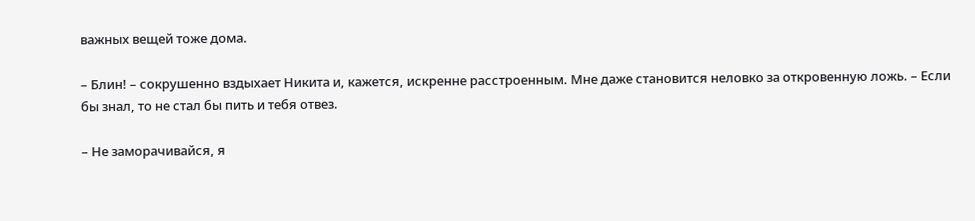важных вещей тоже дома.

– Блин! – сокрушенно вздыхает Никита и, кажется, искренне расстроенным. Мне даже становится неловко за откровенную ложь. – Если бы знал, то не стал бы пить и тебя отвез.

– Не заморачивайся, я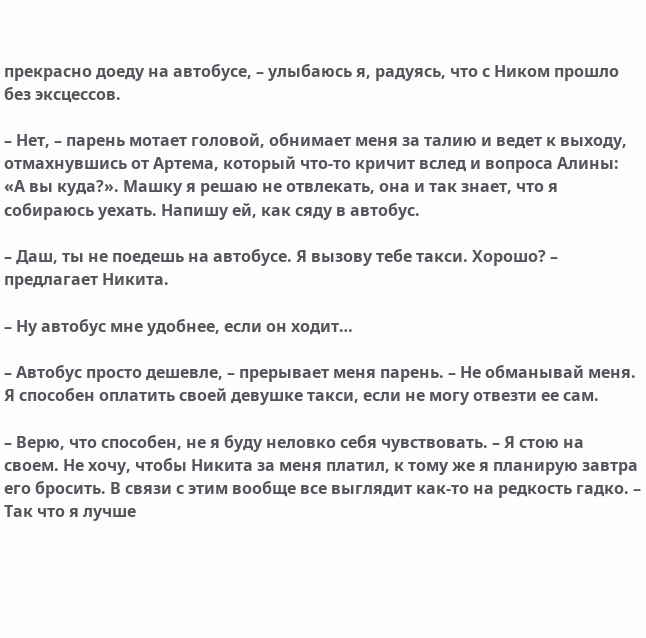прекрасно доеду на автобусе, – улыбаюсь я, радуясь, что с Ником прошло без эксцессов.

– Нет, – парень мотает головой, обнимает меня за талию и ведет к выходу, отмахнувшись от Артема, который что-то кричит вслед и вопроса Алины: «А вы куда?». Машку я решаю не отвлекать, она и так знает, что я собираюсь уехать. Напишу ей, как сяду в автобус.

– Даш, ты не поедешь на автобусе. Я вызову тебе такси. Хорошо? – предлагает Никита.

– Ну автобус мне удобнее, если он ходит…

– Автобус просто дешевле, – прерывает меня парень. – Не обманывай меня. Я способен оплатить своей девушке такси, если не могу отвезти ее сам.

– Верю, что способен, не я буду неловко себя чувствовать. – Я стою на своем. Не хочу, чтобы Никита за меня платил, к тому же я планирую завтра его бросить. В связи с этим вообще все выглядит как-то на редкость гадко. – Так что я лучше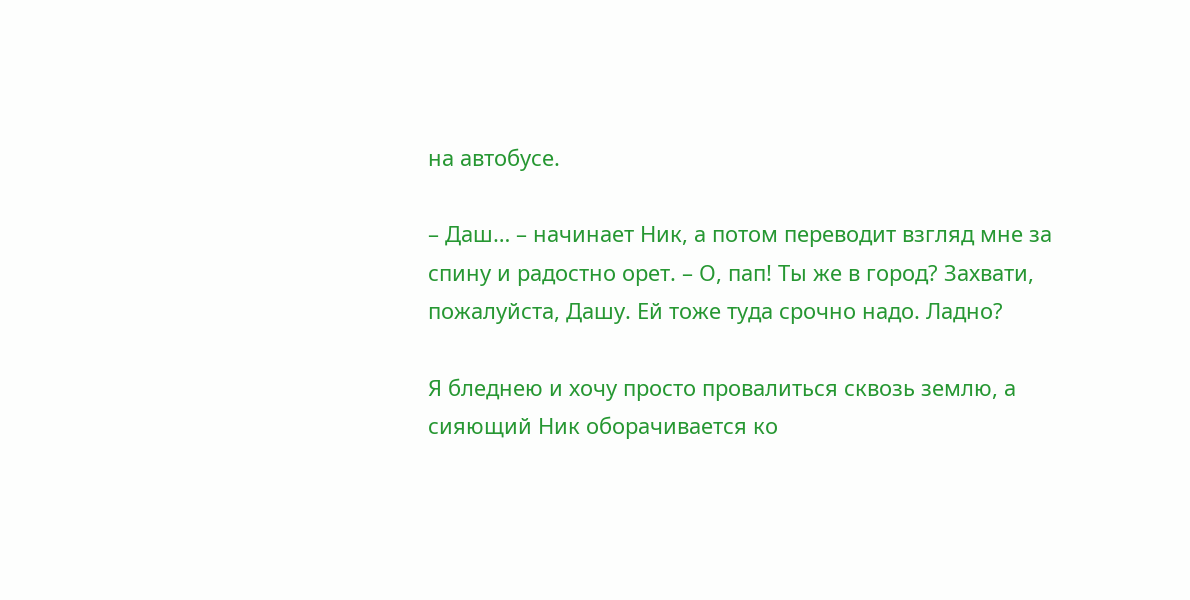на автобусе.

– Даш… – начинает Ник, а потом переводит взгляд мне за спину и радостно орет. – О, пап! Ты же в город? Захвати, пожалуйста, Дашу. Ей тоже туда срочно надо. Ладно?

Я бледнею и хочу просто провалиться сквозь землю, а сияющий Ник оборачивается ко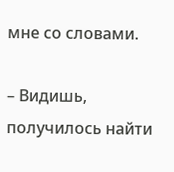мне со словами.

– Видишь, получилось найти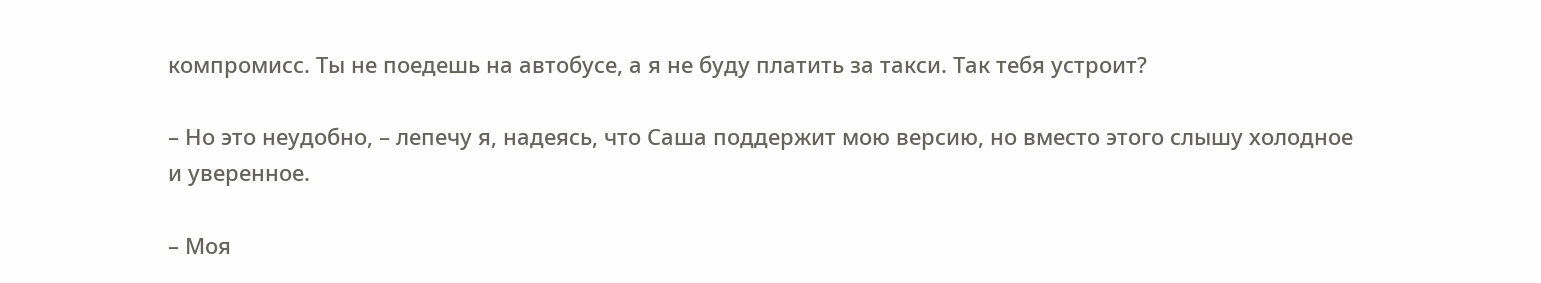компромисс. Ты не поедешь на автобусе, а я не буду платить за такси. Так тебя устроит?

– Но это неудобно, – лепечу я, надеясь, что Саша поддержит мою версию, но вместо этого слышу холодное и уверенное.

– Моя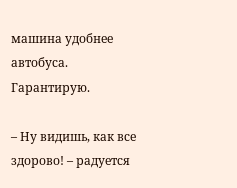машина удобнее автобуса. Гарантирую.

– Ну видишь, как все здорово! – радуется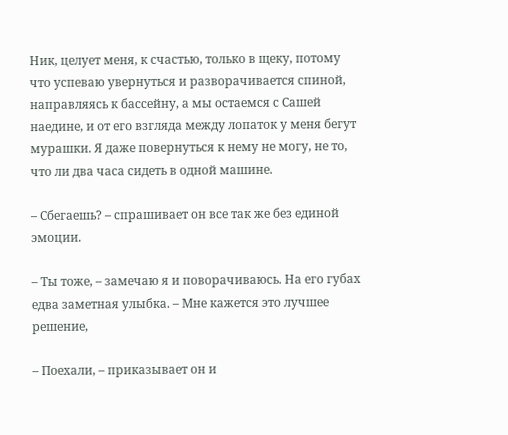Ник, целует меня, к счастью, только в щеку, потому что успеваю увернуться и разворачивается спиной, направляясь к бассейну, а мы остаемся с Сашей наедине, и от его взгляда между лопаток у меня бегут мурашки. Я даже повернуться к нему не могу, не то, что ли два часа сидеть в одной машине.

– Сбегаешь? – спрашивает он все так же без единой эмоции.

– Ты тоже, – замечаю я и поворачиваюсь. На его губах едва заметная улыбка. – Мне кажется это лучшее решение,

– Поехали, – приказывает он и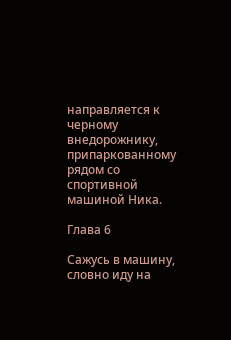направляется к черному внедорожнику, припаркованному рядом со спортивной машиной Ника.

Глава 6

Сажусь в машину, словно иду на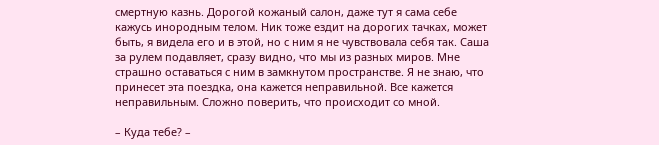смертную казнь. Дорогой кожаный салон, даже тут я сама себе кажусь инородным телом. Ник тоже ездит на дорогих тачках, может быть, я видела его и в этой, но с ним я не чувствовала себя так. Саша за рулем подавляет, сразу видно, что мы из разных миров. Мне страшно оставаться с ним в замкнутом пространстве. Я не знаю, что принесет эта поездка, она кажется неправильной. Все кажется неправильным. Сложно поверить, что происходит со мной.

– Куда тебе? –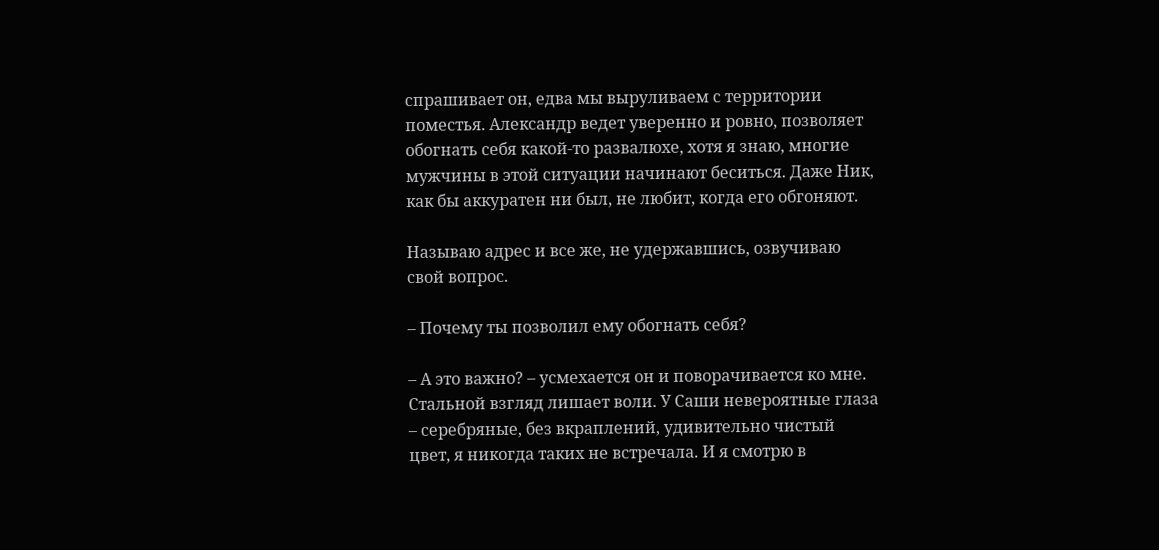спрашивает он, едва мы выруливаем с территории поместья. Александр ведет уверенно и ровно, позволяет обогнать себя какой-то развалюхе, хотя я знаю, многие мужчины в этой ситуации начинают беситься. Даже Ник, как бы аккуратен ни был, не любит, когда его обгоняют.

Называю адрес и все же, не удержавшись, озвучиваю свой вопрос.

– Почему ты позволил ему обогнать себя?

– А это важно? – усмехается он и поворачивается ко мне. Стальной взгляд лишает воли. У Саши невероятные глаза – серебряные, без вкраплений, удивительно чистый цвет, я никогда таких не встречала. И я смотрю в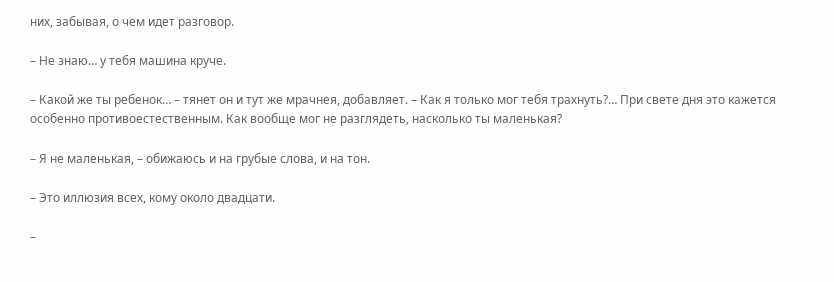них, забывая, о чем идет разговор.

– Не знаю… у тебя машина круче.

– Какой же ты ребенок… – тянет он и тут же мрачнея, добавляет. – Как я только мог тебя трахнуть?… При свете дня это кажется особенно противоестественным. Как вообще мог не разглядеть, насколько ты маленькая?

– Я не маленькая, – обижаюсь и на грубые слова, и на тон.

– Это иллюзия всех, кому около двадцати.

–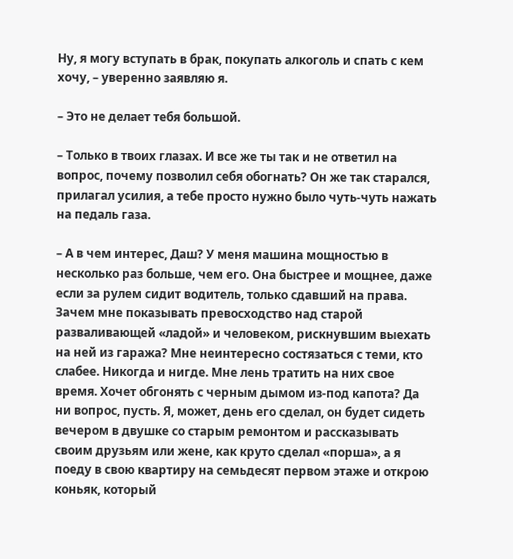Ну, я могу вступать в брак, покупать алкоголь и спать с кем хочу, – уверенно заявляю я.

– Это не делает тебя большой.

– Только в твоих глазах. И все же ты так и не ответил на вопрос, почему позволил себя обогнать? Он же так старался, прилагал усилия, а тебе просто нужно было чуть-чуть нажать на педаль газа.

– А в чем интерес, Даш? У меня машина мощностью в несколько раз больше, чем его. Она быстрее и мощнее, даже если за рулем сидит водитель, только сдавший на права. Зачем мне показывать превосходство над старой разваливающей «ладой» и человеком, рискнувшим выехать на ней из гаража? Мне неинтересно состязаться с теми, кто слабее. Никогда и нигде. Мне лень тратить на них свое время. Хочет обгонять с черным дымом из-под капота? Да ни вопрос, пусть. Я, может, день его сделал, он будет сидеть вечером в двушке со старым ремонтом и рассказывать своим друзьям или жене, как круто сделал «порша», а я поеду в свою квартиру на семьдесят первом этаже и открою коньяк, который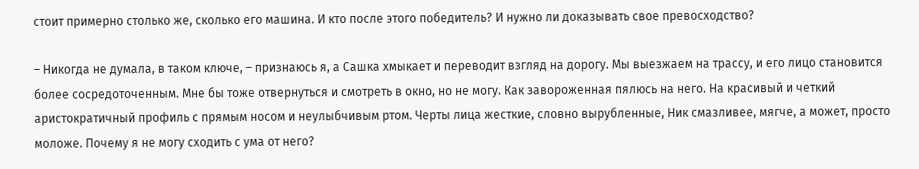стоит примерно столько же, сколько его машина. И кто после этого победитель? И нужно ли доказывать свое превосходство?

– Никогда не думала, в таком ключе, – признаюсь я, а Сашка хмыкает и переводит взгляд на дорогу. Мы выезжаем на трассу, и его лицо становится более сосредоточенным. Мне бы тоже отвернуться и смотреть в окно, но не могу. Как завороженная пялюсь на него. На красивый и четкий аристократичный профиль с прямым носом и неулыбчивым ртом. Черты лица жесткие, словно вырубленные, Ник смазливее, мягче, а может, просто моложе. Почему я не могу сходить с ума от него?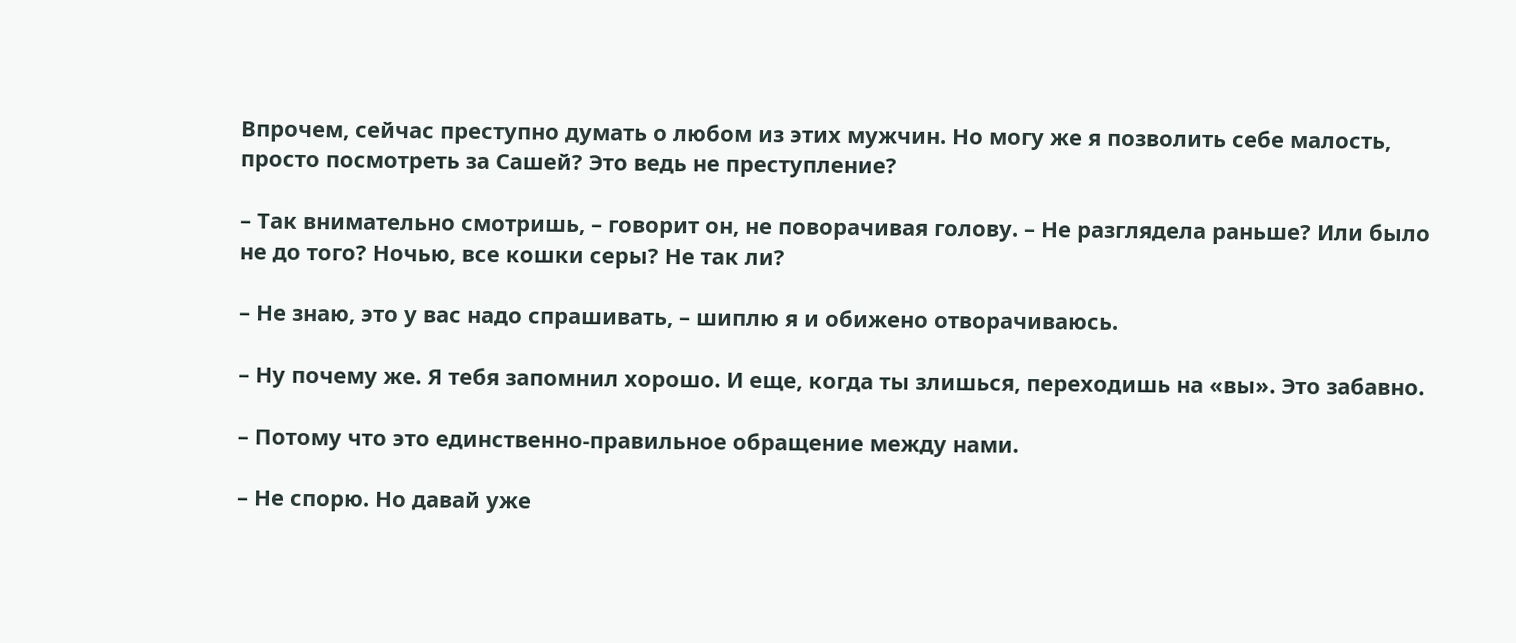Впрочем, сейчас преступно думать о любом из этих мужчин. Но могу же я позволить себе малость, просто посмотреть за Сашей? Это ведь не преступление?

– Так внимательно смотришь, – говорит он, не поворачивая голову. – Не разглядела раньше? Или было не до того? Ночью, все кошки серы? Не так ли?

– Не знаю, это у вас надо спрашивать, – шиплю я и обижено отворачиваюсь.

– Ну почему же. Я тебя запомнил хорошо. И еще, когда ты злишься, переходишь на «вы». Это забавно.

– Потому что это единственно-правильное обращение между нами.

– Не спорю. Но давай уже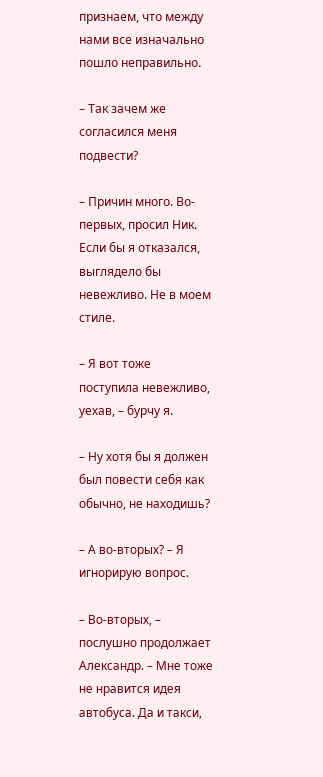признаем, что между нами все изначально пошло неправильно.

– Так зачем же согласился меня подвести?

– Причин много. Во-первых, просил Ник. Если бы я отказался, выглядело бы невежливо. Не в моем стиле.

– Я вот тоже поступила невежливо, уехав, – бурчу я.

– Ну хотя бы я должен был повести себя как обычно, не находишь?

– А во-вторых? – Я игнорирую вопрос.

– Во-вторых, – послушно продолжает Александр. – Мне тоже не нравится идея автобуса. Да и такси,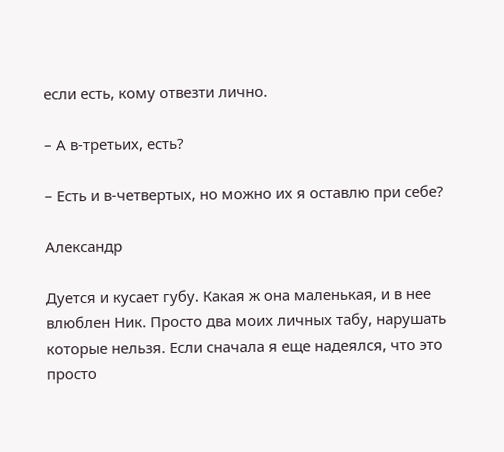если есть, кому отвезти лично.

– А в-третьих, есть?

– Есть и в-четвертых, но можно их я оставлю при себе?

Александр

Дуется и кусает губу. Какая ж она маленькая, и в нее влюблен Ник. Просто два моих личных табу, нарушать которые нельзя. Если сначала я еще надеялся, что это просто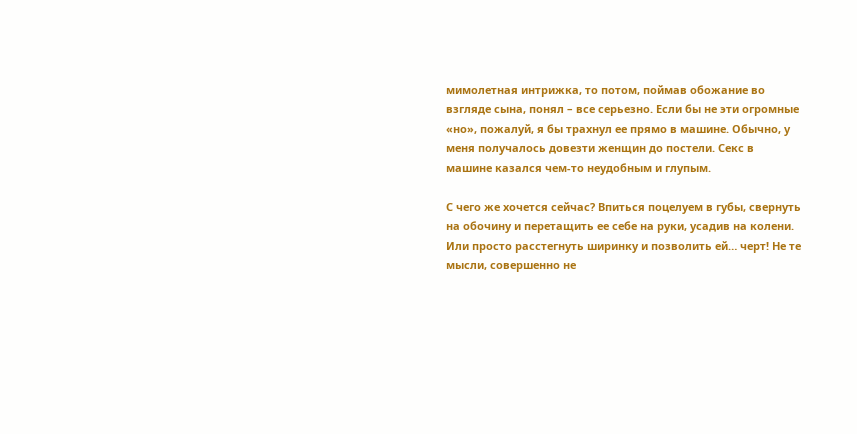мимолетная интрижка, то потом, поймав обожание во взгляде сына, понял – все серьезно. Если бы не эти огромные «но», пожалуй, я бы трахнул ее прямо в машине. Обычно, у меня получалось довезти женщин до постели. Секс в машине казался чем-то неудобным и глупым.

С чего же хочется сейчас? Впиться поцелуем в губы, свернуть на обочину и перетащить ее себе на руки, усадив на колени. Или просто расстегнуть ширинку и позволить ей… черт! Не те мысли, совершенно не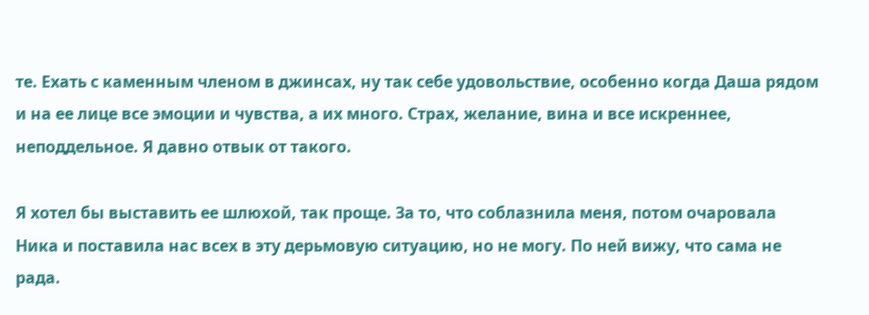те. Ехать с каменным членом в джинсах, ну так себе удовольствие, особенно когда Даша рядом и на ее лице все эмоции и чувства, а их много. Страх, желание, вина и все искреннее, неподдельное. Я давно отвык от такого.

Я хотел бы выставить ее шлюхой, так проще. За то, что соблазнила меня, потом очаровала Ника и поставила нас всех в эту дерьмовую ситуацию, но не могу. По ней вижу, что сама не рада.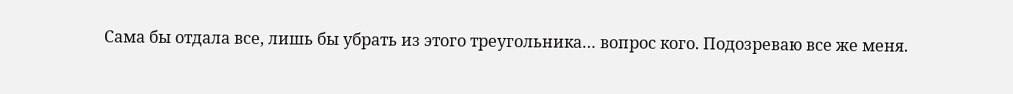Сама бы отдала все, лишь бы убрать из этого треугольника… вопрос кого. Подозреваю все же меня.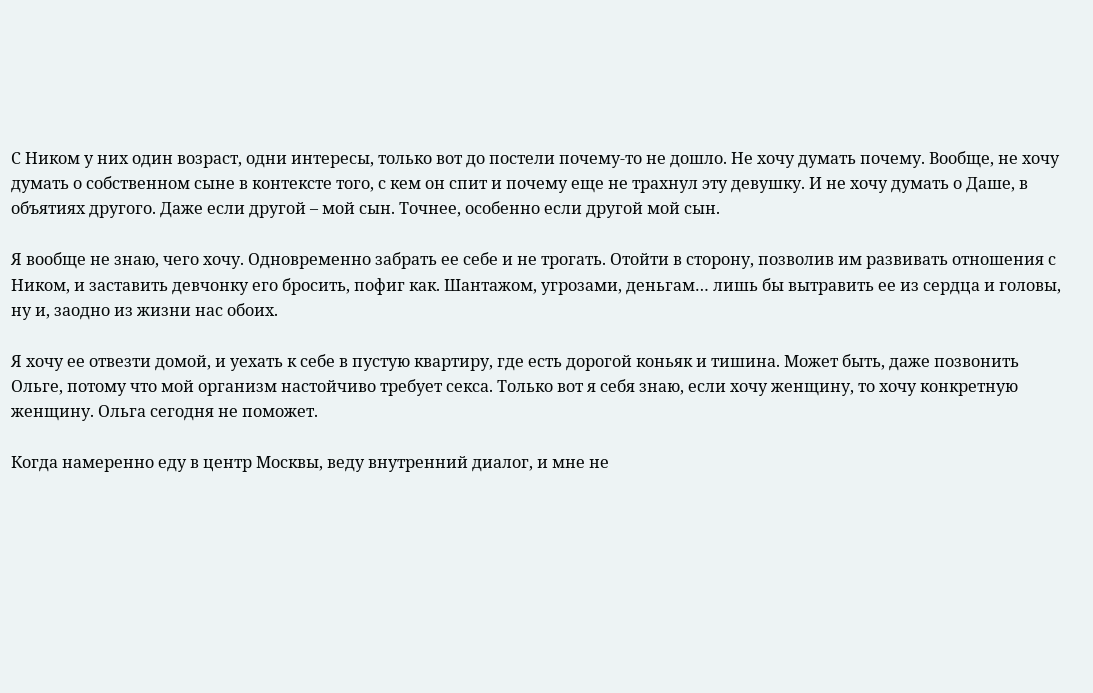С Ником у них один возраст, одни интересы, только вот до постели почему-то не дошло. Не хочу думать почему. Вообще, не хочу думать о собственном сыне в контексте того, с кем он спит и почему еще не трахнул эту девушку. И не хочу думать о Даше, в объятиях другого. Даже если другой – мой сын. Точнее, особенно если другой мой сын.

Я вообще не знаю, чего хочу. Одновременно забрать ее себе и не трогать. Отойти в сторону, позволив им развивать отношения с Ником, и заставить девчонку его бросить, пофиг как. Шантажом, угрозами, деньгам… лишь бы вытравить ее из сердца и головы, ну и, заодно из жизни нас обоих.

Я хочу ее отвезти домой, и уехать к себе в пустую квартиру, где есть дорогой коньяк и тишина. Может быть, даже позвонить Ольге, потому что мой организм настойчиво требует секса. Только вот я себя знаю, если хочу женщину, то хочу конкретную женщину. Ольга сегодня не поможет.

Когда намеренно еду в центр Москвы, веду внутренний диалог, и мне не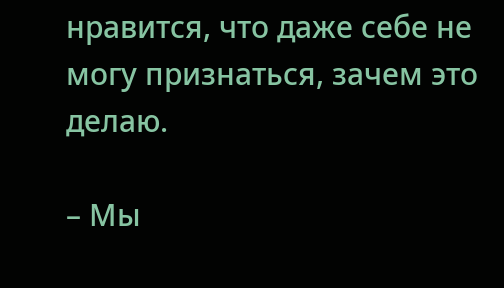нравится, что даже себе не могу признаться, зачем это делаю.

– Мы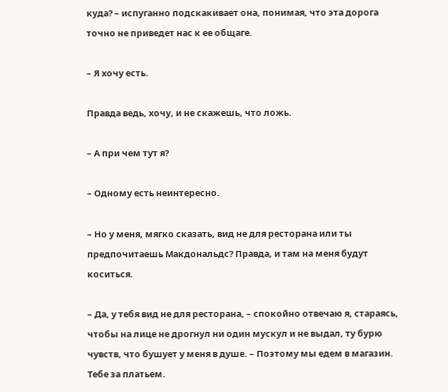куда? – испуганно подскакивает она, понимая, что эта дорога точно не приведет нас к ее общаге.

– Я хочу есть.

Правда ведь, хочу, и не скажешь, что ложь.

– А при чем тут я?

– Одному есть неинтересно.

– Но у меня, мягко сказать, вид не для ресторана или ты предпочитаешь Макдональдс? Правда, и там на меня будут коситься.

– Да, у тебя вид не для ресторана, – спокойно отвечаю я, стараясь, чтобы на лице не дрогнул ни один мускул и не выдал, ту бурю чувств, что бушует у меня в душе. – Поэтому мы едем в магазин. Тебе за платьем.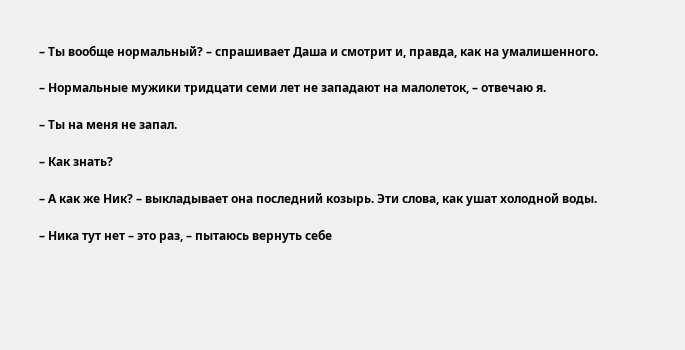– Ты вообще нормальный? – спрашивает Даша и смотрит и, правда, как на умалишенного.

– Нормальные мужики тридцати семи лет не западают на малолеток, – отвечаю я.

– Ты на меня не запал.

– Как знать?

– А как же Ник? – выкладывает она последний козырь. Эти слова, как ушат холодной воды.

– Ника тут нет – это раз, – пытаюсь вернуть себе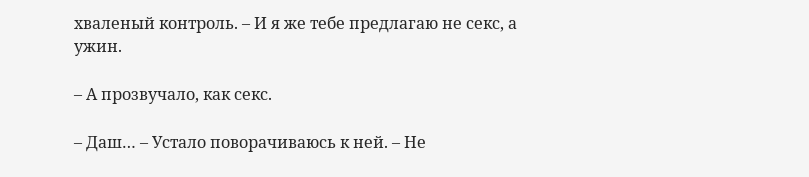хваленый контроль. – И я же тебе предлагаю не секс, а ужин.

– А прозвучало, как секс.

– Даш… – Устало поворачиваюсь к ней. – Не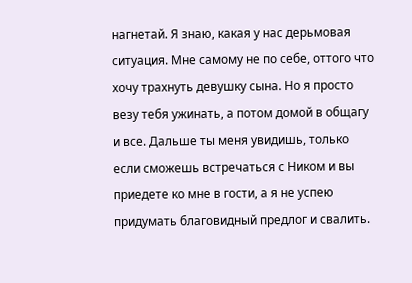нагнетай. Я знаю, какая у нас дерьмовая ситуация. Мне самому не по себе, оттого что хочу трахнуть девушку сына. Но я просто везу тебя ужинать, а потом домой в общагу и все. Дальше ты меня увидишь, только если сможешь встречаться с Ником и вы приедете ко мне в гости, а я не успею придумать благовидный предлог и свалить.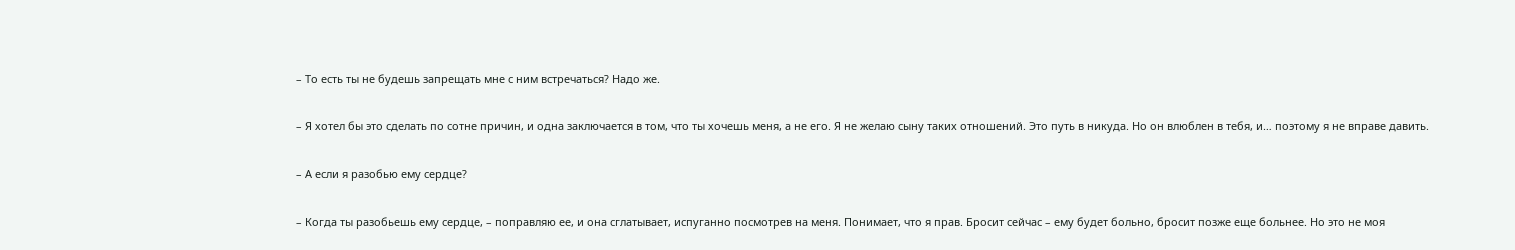– То есть ты не будешь запрещать мне с ним встречаться? Надо же.

– Я хотел бы это сделать по сотне причин, и одна заключается в том, что ты хочешь меня, а не его. Я не желаю сыну таких отношений. Это путь в никуда. Но он влюблен в тебя, и… поэтому я не вправе давить.

– А если я разобью ему сердце?

– Когда ты разобьешь ему сердце, – поправляю ее, и она сглатывает, испуганно посмотрев на меня. Понимает, что я прав. Бросит сейчас – ему будет больно, бросит позже еще больнее. Но это не моя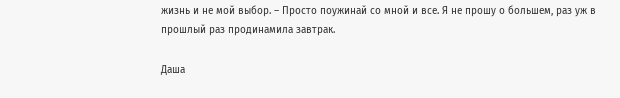жизнь и не мой выбор. – Просто поужинай со мной и все. Я не прошу о большем, раз уж в прошлый раз продинамила завтрак.

Даша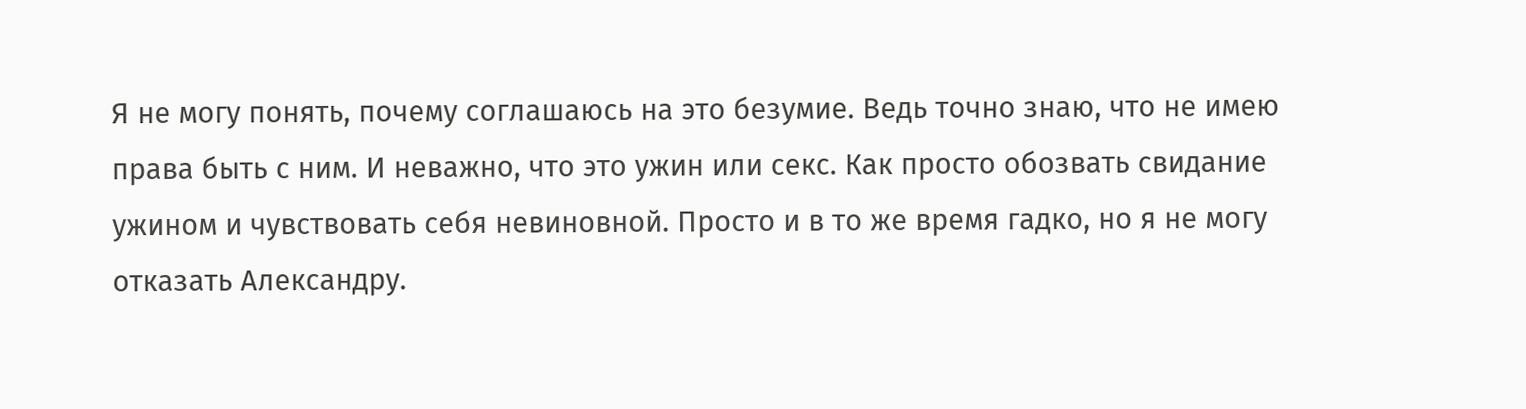Я не могу понять, почему соглашаюсь на это безумие. Ведь точно знаю, что не имею права быть с ним. И неважно, что это ужин или секс. Как просто обозвать свидание ужином и чувствовать себя невиновной. Просто и в то же время гадко, но я не могу отказать Александру.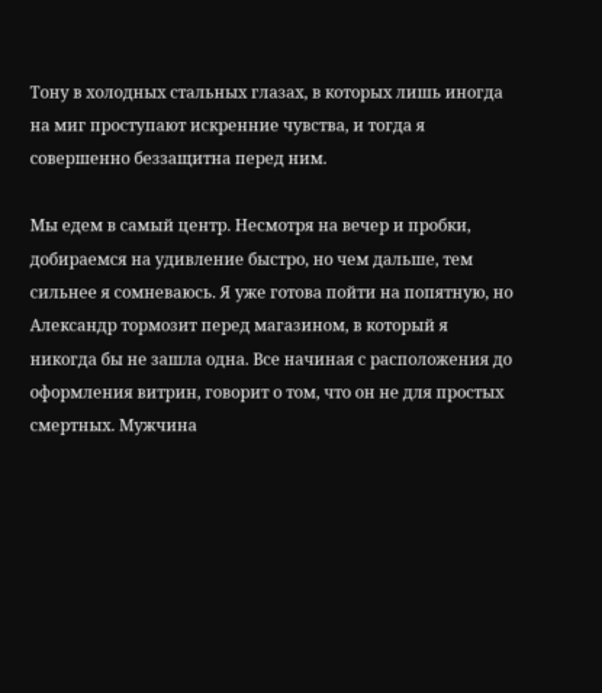Тону в холодных стальных глазах, в которых лишь иногда на миг проступают искренние чувства, и тогда я совершенно беззащитна перед ним.

Мы едем в самый центр. Несмотря на вечер и пробки, добираемся на удивление быстро, но чем дальше, тем сильнее я сомневаюсь. Я уже готова пойти на попятную, но Александр тормозит перед магазином, в который я никогда бы не зашла одна. Все начиная с расположения до оформления витрин, говорит о том, что он не для простых смертных. Мужчина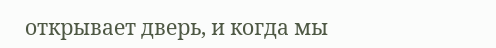открывает дверь, и когда мы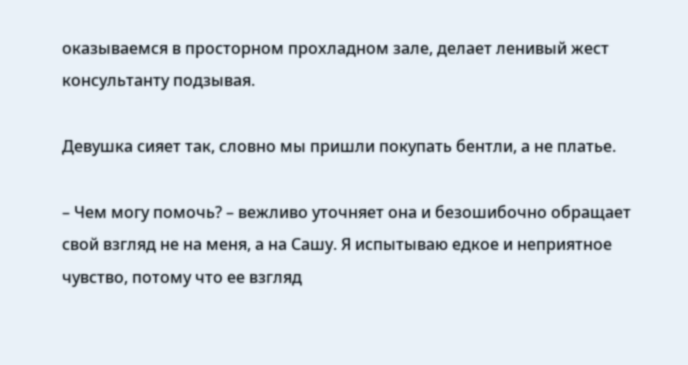оказываемся в просторном прохладном зале, делает ленивый жест консультанту подзывая.

Девушка сияет так, словно мы пришли покупать бентли, а не платье.

– Чем могу помочь? – вежливо уточняет она и безошибочно обращает свой взгляд не на меня, а на Сашу. Я испытываю едкое и неприятное чувство, потому что ее взгляд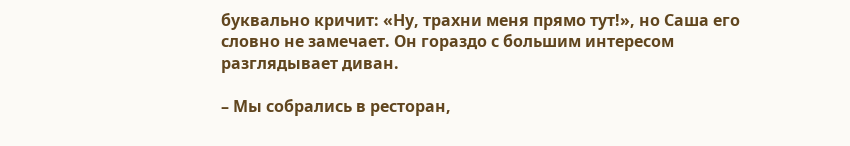буквально кричит: «Ну, трахни меня прямо тут!», но Саша его словно не замечает. Он гораздо с большим интересом разглядывает диван.

– Мы собрались в ресторан,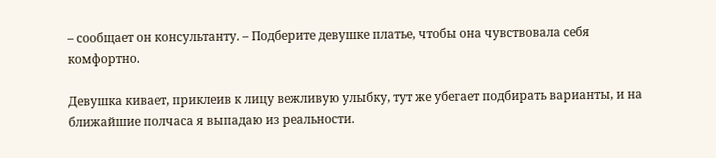– сообщает он консультанту. – Подберите девушке платье, чтобы она чувствовала себя комфортно.

Девушка кивает, приклеив к лицу вежливую улыбку, тут же убегает подбирать варианты, и на ближайшие полчаса я выпадаю из реальности.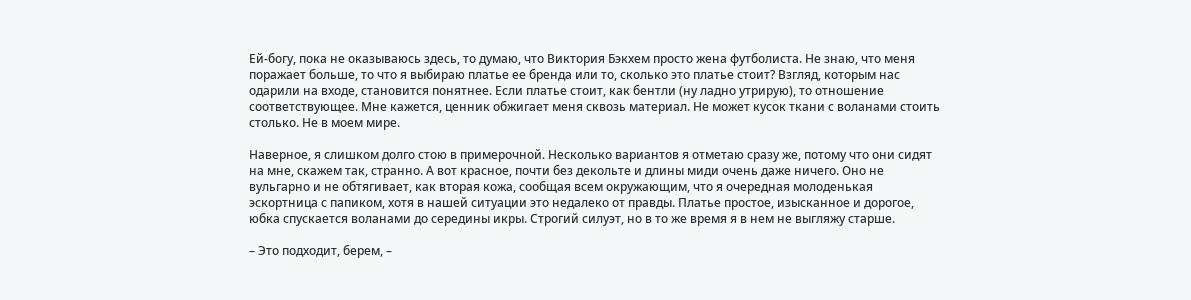Ей-богу, пока не оказываюсь здесь, то думаю, что Виктория Бэкхем просто жена футболиста. Не знаю, что меня поражает больше, то что я выбираю платье ее бренда или то, сколько это платье стоит? Взгляд, которым нас одарили на входе, становится понятнее. Если платье стоит, как бентли (ну ладно утрирую), то отношение соответствующее. Мне кажется, ценник обжигает меня сквозь материал. Не может кусок ткани с воланами стоить столько. Не в моем мире.

Наверное, я слишком долго стою в примерочной. Несколько вариантов я отметаю сразу же, потому что они сидят на мне, скажем так, странно. А вот красное, почти без декольте и длины миди очень даже ничего. Оно не вульгарно и не обтягивает, как вторая кожа, сообщая всем окружающим, что я очередная молоденькая эскортница с папиком, хотя в нашей ситуации это недалеко от правды. Платье простое, изысканное и дорогое, юбка спускается воланами до середины икры. Строгий силуэт, но в то же время я в нем не выгляжу старше.

– Это подходит, берем, –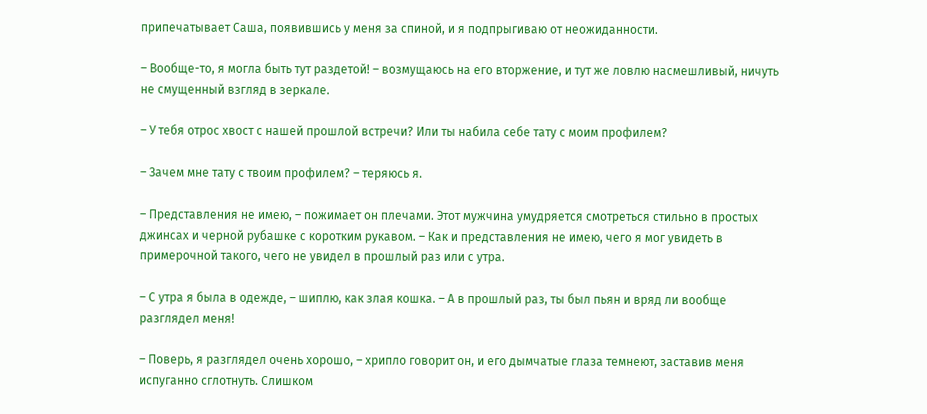припечатывает Саша, появившись у меня за спиной, и я подпрыгиваю от неожиданности.

– Вообще-то, я могла быть тут раздетой! – возмущаюсь на его вторжение, и тут же ловлю насмешливый, ничуть не смущенный взгляд в зеркале.

– У тебя отрос хвост с нашей прошлой встречи? Или ты набила себе тату с моим профилем?

– Зачем мне тату с твоим профилем? – теряюсь я.

– Представления не имею, – пожимает он плечами. Этот мужчина умудряется смотреться стильно в простых джинсах и черной рубашке с коротким рукавом. – Как и представления не имею, чего я мог увидеть в примерочной такого, чего не увидел в прошлый раз или с утра.

– С утра я была в одежде, – шиплю, как злая кошка. – А в прошлый раз, ты был пьян и вряд ли вообще разглядел меня!

– Поверь, я разглядел очень хорошо, – хрипло говорит он, и его дымчатые глаза темнеют, заставив меня испуганно сглотнуть. Слишком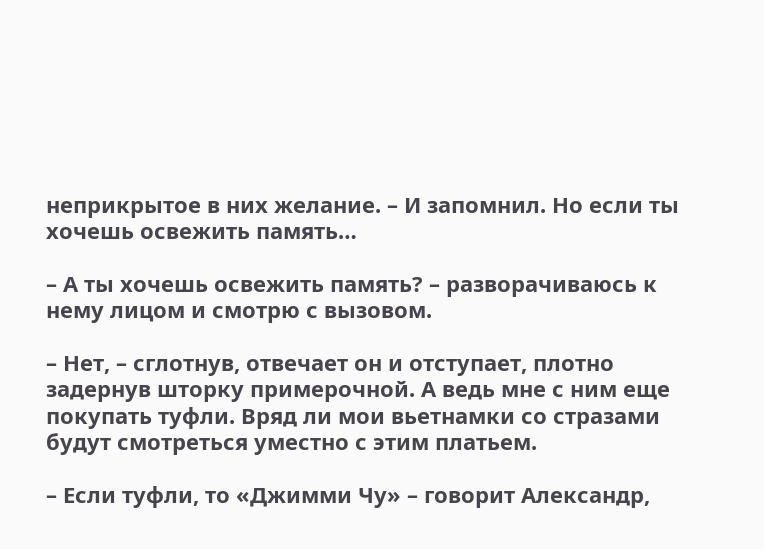неприкрытое в них желание. – И запомнил. Но если ты хочешь освежить память…

– А ты хочешь освежить память? – разворачиваюсь к нему лицом и смотрю с вызовом.

– Нет, – сглотнув, отвечает он и отступает, плотно задернув шторку примерочной. А ведь мне с ним еще покупать туфли. Вряд ли мои вьетнамки со стразами будут смотреться уместно с этим платьем.

– Если туфли, то «Джимми Чу» – говорит Александр,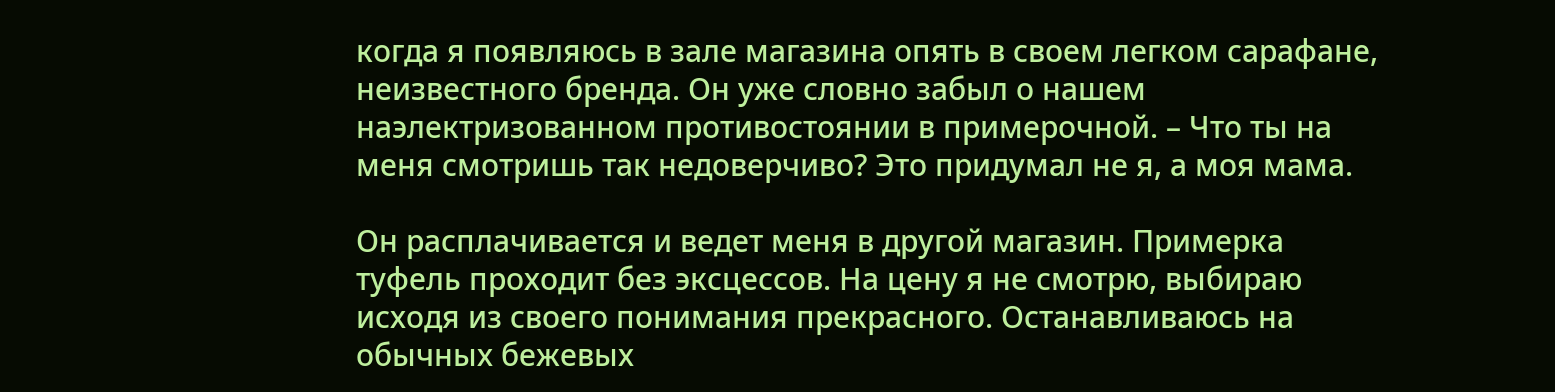когда я появляюсь в зале магазина опять в своем легком сарафане, неизвестного бренда. Он уже словно забыл о нашем наэлектризованном противостоянии в примерочной. – Что ты на меня смотришь так недоверчиво? Это придумал не я, а моя мама.

Он расплачивается и ведет меня в другой магазин. Примерка туфель проходит без эксцессов. На цену я не смотрю, выбираю исходя из своего понимания прекрасного. Останавливаюсь на обычных бежевых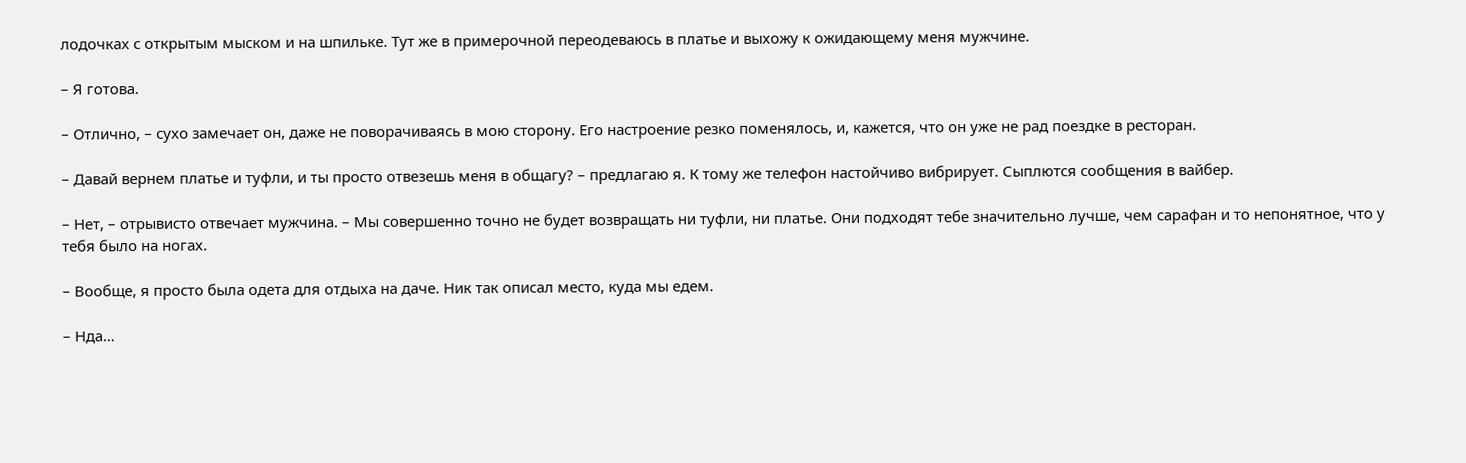лодочках с открытым мыском и на шпильке. Тут же в примерочной переодеваюсь в платье и выхожу к ожидающему меня мужчине.

– Я готова.

– Отлично, – сухо замечает он, даже не поворачиваясь в мою сторону. Его настроение резко поменялось, и, кажется, что он уже не рад поездке в ресторан.

– Давай вернем платье и туфли, и ты просто отвезешь меня в общагу? – предлагаю я. К тому же телефон настойчиво вибрирует. Сыплются сообщения в вайбер.

– Нет, – отрывисто отвечает мужчина. – Мы совершенно точно не будет возвращать ни туфли, ни платье. Они подходят тебе значительно лучше, чем сарафан и то непонятное, что у тебя было на ногах.

– Вообще, я просто была одета для отдыха на даче. Ник так описал место, куда мы едем.

– Нда…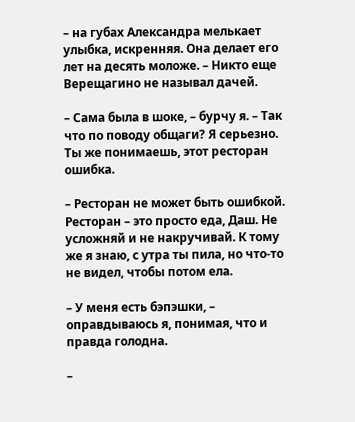– на губах Александра мелькает улыбка, искренняя. Она делает его лет на десять моложе. – Никто еще Верещагино не называл дачей.

– Сама была в шоке, – бурчу я. – Так что по поводу общаги? Я серьезно. Ты же понимаешь, этот ресторан ошибка.

– Ресторан не может быть ошибкой. Ресторан – это просто еда, Даш. Не усложняй и не накручивай. К тому же я знаю, с утра ты пила, но что-то не видел, чтобы потом ела.

– У меня есть бэпэшки, – оправдываюсь я, понимая, что и правда голодна.

–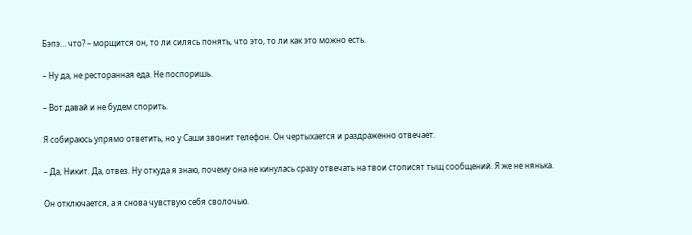Бэпэ… что? – морщится он, то ли силясь понять, что это, то ли как это можно есть.

– Ну да, не ресторанная еда. Не поспоришь.

– Вот давай и не будем спорить.

Я собираюсь упрямо ответить, но у Саши звонит телефон. Он чертыхается и раздраженно отвечает.

– Да, Никит. Да, отвез. Ну откуда я знаю, почему она не кинулась сразу отвечать на твои стописят тыщ сообщений. Я же не нянька.

Он отключается, а я снова чувствую себя сволочью.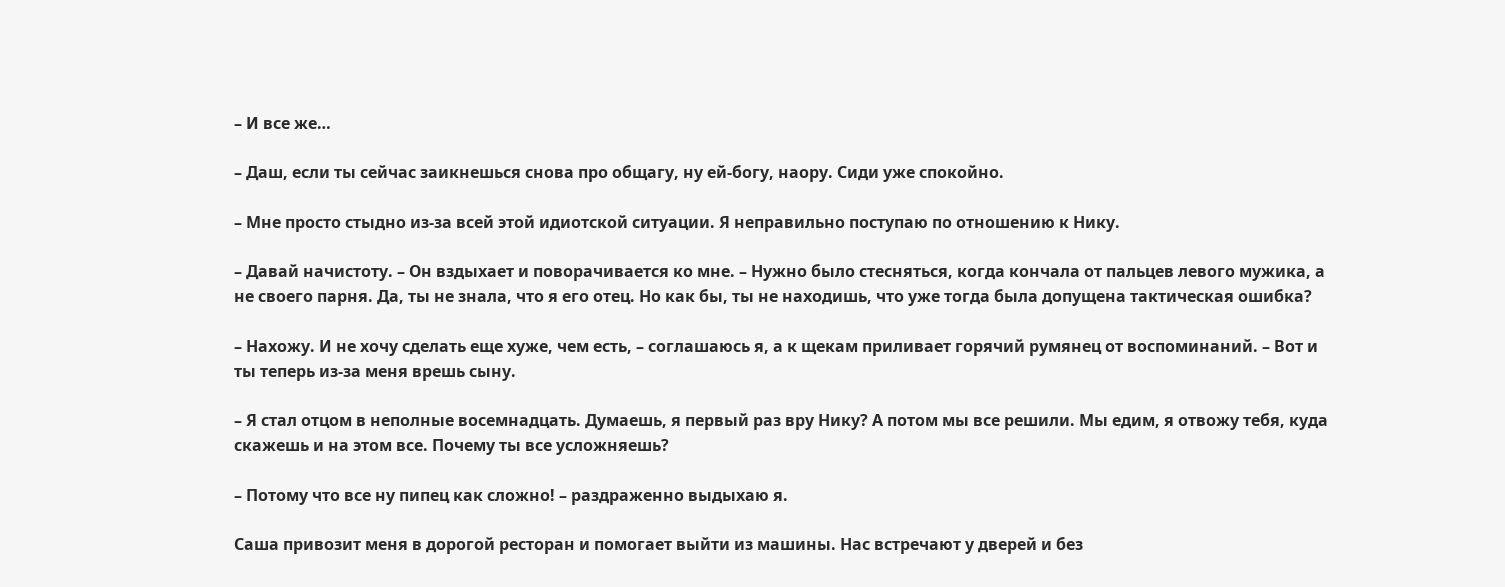– И все же…

– Даш, если ты сейчас заикнешься снова про общагу, ну ей-богу, наору. Сиди уже спокойно.

– Мне просто стыдно из-за всей этой идиотской ситуации. Я неправильно поступаю по отношению к Нику.

– Давай начистоту. – Он вздыхает и поворачивается ко мне. – Нужно было стесняться, когда кончала от пальцев левого мужика, а не своего парня. Да, ты не знала, что я его отец. Но как бы, ты не находишь, что уже тогда была допущена тактическая ошибка?

– Нахожу. И не хочу сделать еще хуже, чем есть, – соглашаюсь я, а к щекам приливает горячий румянец от воспоминаний. – Вот и ты теперь из-за меня врешь сыну.

– Я стал отцом в неполные восемнадцать. Думаешь, я первый раз вру Нику? А потом мы все решили. Мы едим, я отвожу тебя, куда скажешь и на этом все. Почему ты все усложняешь?

– Потому что все ну пипец как сложно! – раздраженно выдыхаю я.

Саша привозит меня в дорогой ресторан и помогает выйти из машины. Нас встречают у дверей и без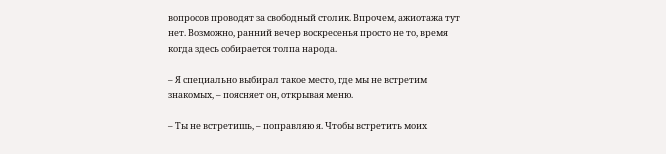вопросов проводят за свободный столик. Впрочем, ажиотажа тут нет. Возможно, ранний вечер воскресенья просто не то, время когда здесь собирается толпа народа.

– Я специально выбирал такое место, где мы не встретим знакомых, – поясняет он, открывая меню.

– Ты не встретишь, – поправляю я. Чтобы встретить моих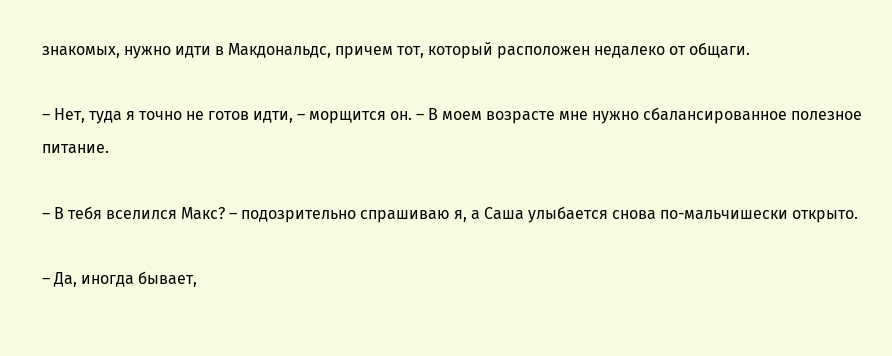знакомых, нужно идти в Макдональдс, причем тот, который расположен недалеко от общаги.

– Нет, туда я точно не готов идти, – морщится он. – В моем возрасте мне нужно сбалансированное полезное питание.

– В тебя вселился Макс? – подозрительно спрашиваю я, а Саша улыбается снова по-мальчишески открыто.

– Да, иногда бывает,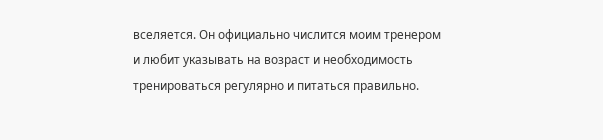вселяется. Он официально числится моим тренером и любит указывать на возраст и необходимость тренироваться регулярно и питаться правильно.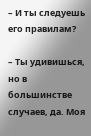– И ты следуешь его правилам?

– Ты удивишься, но в большинстве случаев, да. Моя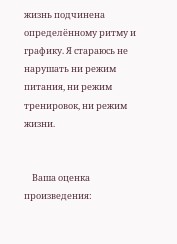жизнь подчинена определённому ритму и графику. Я стараюсь не нарушать ни режим питания, ни режим тренировок, ни режим жизни.


    Ваша оценка произведения: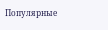Популярные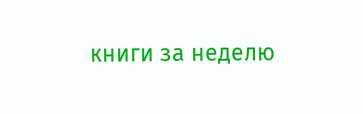книги за неделю